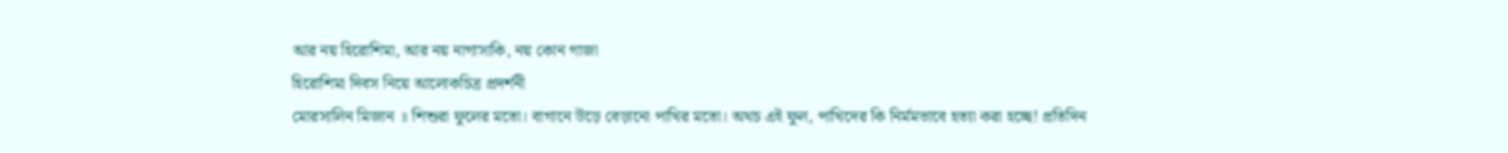আর নয় হিরোশিমা, আর নয় নাগাসাকি, নয় কোন গাজা
হিরোশিমা দিবস নিয়ে আলোকচিত্র প্রদর্শনী
মোরসালিন মিজান ॥ শিশুরা ফুলের মতো। বাগানে উড়ে বেড়ানো পাখির মতো। অথচ এই ফুল, পাখিদের কি নির্মমভাবে হত্যা করা হচ্ছে! প্রতিদিন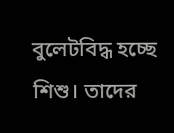বুলেটবিদ্ধ হচ্ছে শিশু। তাদের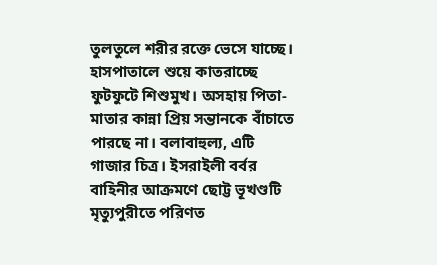তুলতুলে শরীর রক্তে ভেসে যাচ্ছে। হাসপাতালে শুয়ে কাতরাচ্ছে ফুটফুটে শিশুমুখ। অসহায় পিতা-মাতার কান্না প্রিয় সন্তানকে বাঁচাতে পারছে না। বলাবাহুল্য, এটি গাজার চিত্র। ইসরাইলী বর্বর বাহিনীর আক্রমণে ছোট্ট ভূখণ্ডটি মৃত্যুপুরীতে পরিণত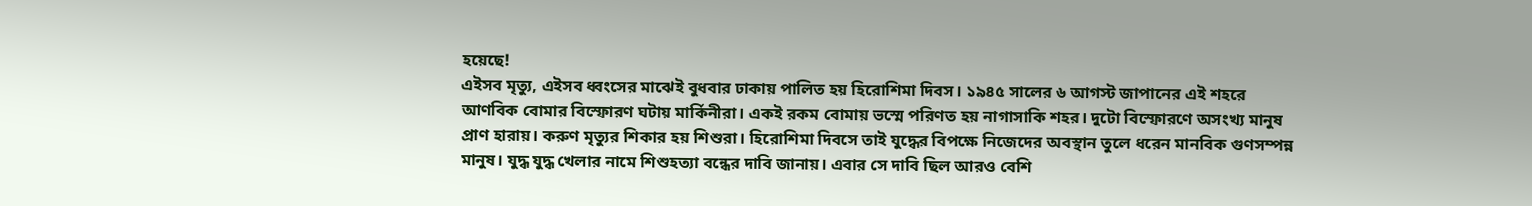হয়েছে!
এইসব মৃত্যু, এইসব ধ্বংসের মাঝেই বুধবার ঢাকায় পালিত হয় হিরোশিমা দিবস। ১৯৪৫ সালের ৬ আগস্ট জাপানের এই শহরে আণবিক বোমার বিস্ফোরণ ঘটায় মার্কিনীরা। একই রকম বোমায় ভস্মে পরিণত হয় নাগাসাকি শহর। দুটো বিস্ফোরণে অসংখ্য মানুষ প্রাণ হারায়। করুণ মৃত্যুর শিকার হয় শিশুরা। হিরোশিমা দিবসে তাই যুদ্ধের বিপক্ষে নিজেদের অবস্থান তুলে ধরেন মানবিক গুণসম্পন্ন মানুষ। যুদ্ধ যুদ্ধ খেলার নামে শিশুহত্যা বন্ধের দাবি জানায়। এবার সে দাবি ছিল আরও বেশি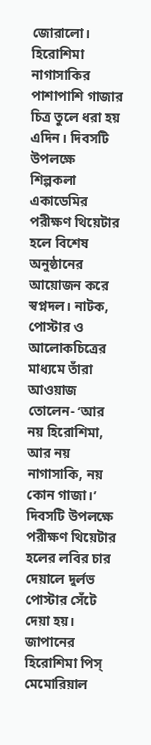জোরালো। হিরোশিমা নাগাসাকির পাশাপাশি গাজার চিত্র তুলে ধরা হয় এদিন। দিবসটি উপলক্ষে শিল্পকলা একাডেমির পরীক্ষণ থিয়েটার হলে বিশেষ অনুষ্ঠানের আয়োজন করে স্বপ্নদল। নাটক, পোস্টার ও আলোকচিত্রের মাধ্যমে তাঁরা আওয়াজ তোলেন- ‘আর নয় হিরোশিমা, আর নয় নাগাসাকি, নয় কোন গাজা।’
দিবসটি উপলক্ষে পরীক্ষণ থিয়েটার হলের লবির চার দেয়ালে দুর্লভ পোস্টার সেঁটে দেয়া হয়। জাপানের হিরোশিমা পিস্ মেমোরিয়াল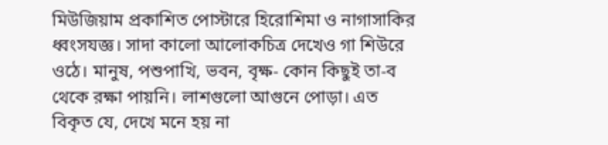মিউজিয়াম প্রকাশিত পোস্টারে হিরোশিমা ও নাগাসাকির ধ্বংসযজ্ঞ। সাদা কালো আলোকচিত্র দেখেও গা শিউরে ওঠে। মানুষ, পশুপাখি, ভবন, বৃক্ষ- কোন কিছুই তা-ব থেকে রক্ষা পায়নি। লাশগুলো আগুনে পোড়া। এত বিকৃত যে, দেখে মনে হয় না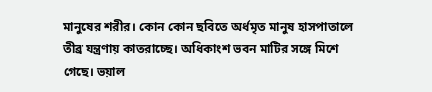মানুষের শরীর। কোন কোন ছবিতে অর্ধমৃত মানুষ হাসপাতালে তীব্র যন্ত্রণায় কাতরাচ্ছে। অধিকাংশ ভবন মাটির সঙ্গে মিশে গেছে। ভয়াল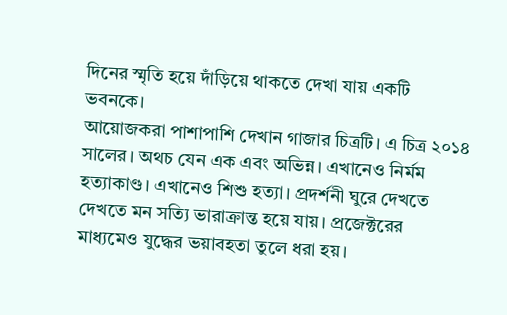দিনের স্মৃতি হয়ে দাঁড়িয়ে থাকতে দেখা যায় একটি ভবনকে।
আয়োজকরা পাশাপাশি দেখান গাজার চিত্রটি। এ চিত্র ২০১৪ সালের। অথচ যেন এক এবং অভিন্ন। এখানেও নির্মম হত্যাকাণ্ড। এখানেও শিশু হত্যা। প্রদর্শনী ঘুরে দেখতে দেখতে মন সত্যি ভারাক্রান্ত হয়ে যায়। প্রজেক্টরের মাধ্যমেও যুদ্ধের ভয়াবহতা তুলে ধরা হয়।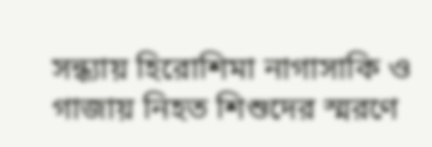সন্ধ্যায় হিরোশিমা নাগাসাকি ও গাজায় নিহত শিশুদের স্মরণে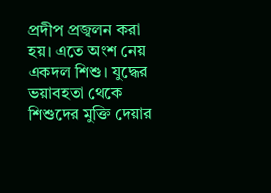প্রদীপ প্রজ্বলন করা হয়। এতে অংশ নেয় একদল শিশু। যুদ্ধের ভয়াবহতা থেকে শিশুদের মুক্তি দেয়ার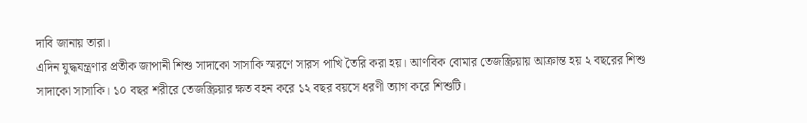দাবি জানায় তারা।
এদিন যুদ্ধযন্ত্রণার প্রতীক জাপানী শিশু সাদাকো সাসাকি স্মরণে সারস পাখি তৈরি করা হয়। আণবিক বোমার তেজস্ক্রিয়ায় আক্রান্ত হয় ২ বছরের শিশু সাদাকো সাসাকি। ১০ বছর শরীরে তেজস্ক্রিয়ার ক্ষত বহন করে ১২ বছর বয়সে ধরণী ত্যাগ করে শিশুটি।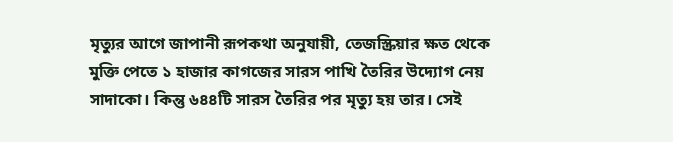মৃত্যুর আগে জাপানী রূপকথা অনুযায়ী, তেজস্ক্রিয়ার ক্ষত থেকে মুক্তি পেতে ১ হাজার কাগজের সারস পাখি তৈরির উদ্যোগ নেয় সাদাকো। কিন্তু ৬৪৪টি সারস তৈরির পর মৃত্যু হয় তার। সেই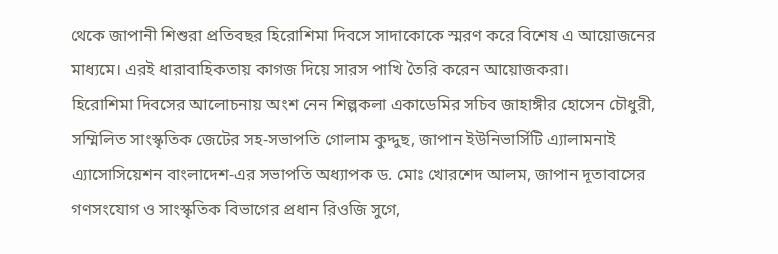থেকে জাপানী শিশুরা প্রতিবছর হিরোশিমা দিবসে সাদাকোকে স্মরণ করে বিশেষ এ আয়োজনের মাধ্যমে। এরই ধারাবাহিকতায় কাগজ দিয়ে সারস পাখি তৈরি করেন আয়োজকরা।
হিরোশিমা দিবসের আলোচনায় অংশ নেন শিল্পকলা একাডেমির সচিব জাহাঙ্গীর হোসেন চৌধুরী, সম্মিলিত সাংস্কৃতিক জেটের সহ-সভাপতি গোলাম কুদ্দুছ, জাপান ইউনিভার্সিটি এ্যালামনাই এ্যাসোসিয়েশন বাংলাদেশ-এর সভাপতি অধ্যাপক ড. মোঃ খোরশেদ আলম, জাপান দূতাবাসের গণসংযোগ ও সাংস্কৃতিক বিভাগের প্রধান রিওজি সুগে,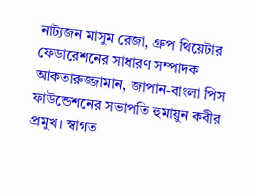নাট্যজন মাসুম রেজা, গ্রুপ থিয়েটার ফেডারেশনের সাধারণ সম্পাদক আকতারুজ্জামান, জাপান-বাংলা পিস ফাউন্ডেশনের সভাপতি হুমায়ুন কবীর প্রমুখ। স্বাগত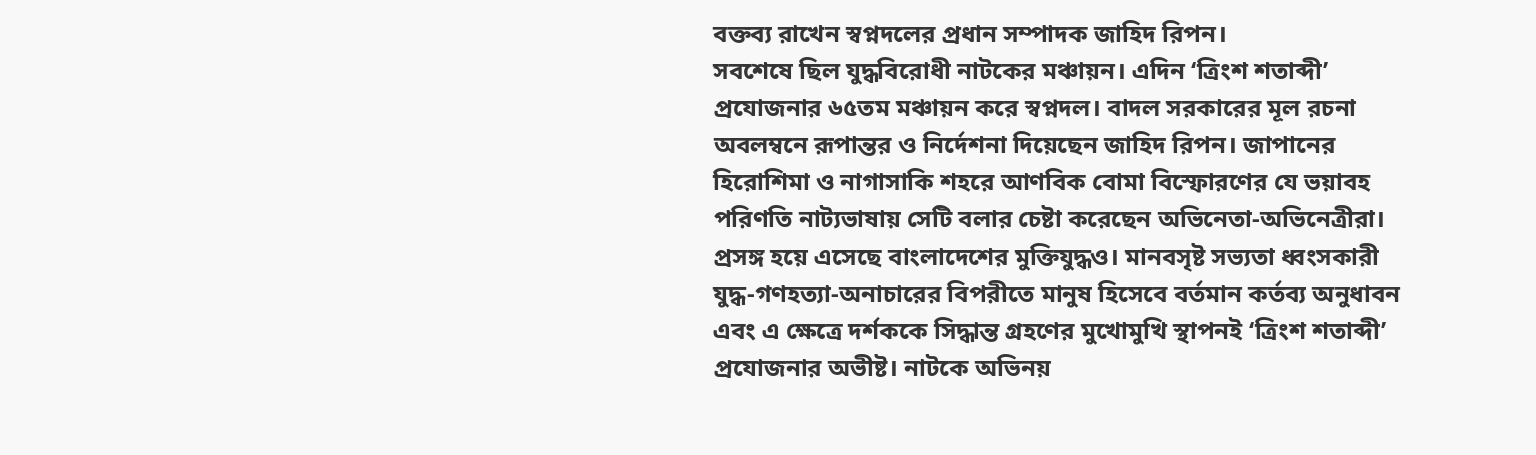বক্তব্য রাখেন স্বপ্নদলের প্রধান সম্পাদক জাহিদ রিপন।
সবশেষে ছিল যুদ্ধবিরোধী নাটকের মঞ্চায়ন। এদিন ‘ত্রিংশ শতাব্দী’ প্রযোজনার ৬৫তম মঞ্চায়ন করে স্বপ্নদল। বাদল সরকারের মূল রচনা অবলম্বনে রূপান্তর ও নির্দেশনা দিয়েছেন জাহিদ রিপন। জাপানের হিরোশিমা ও নাগাসাকি শহরে আণবিক বোমা বিস্ফোরণের যে ভয়াবহ পরিণতি নাট্যভাষায় সেটি বলার চেষ্টা করেছেন অভিনেতা-অভিনেত্রীরা। প্রসঙ্গ হয়ে এসেছে বাংলাদেশের মুক্তিযুদ্ধও। মানবসৃষ্ট সভ্যতা ধ্বংসকারী যুদ্ধ-গণহত্যা-অনাচারের বিপরীতে মানুষ হিসেবে বর্তমান কর্তব্য অনুধাবন এবং এ ক্ষেত্রে দর্শককে সিদ্ধান্ত গ্রহণের মুখোমুখি স্থাপনই ‘ত্রিংশ শতাব্দী’ প্রযোজনার অভীষ্ট। নাটকে অভিনয়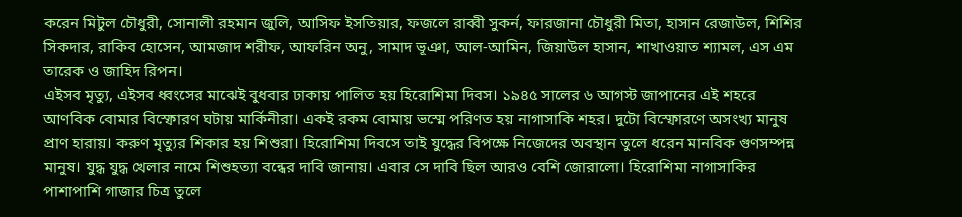করেন মিটুল চৌধুরী, সোনালী রহমান জুলি, আসিফ ইসতিয়ার, ফজলে রাব্বী সুকর্ন, ফারজানা চৌধুরী মিতা, হাসান রেজাউল, শিশির সিকদার, রাকিব হোসেন, আমজাদ শরীফ, আফরিন অনু, সামাদ ভূঞা, আল-আমিন, জিয়াউল হাসান, শাখাওয়াত শ্যামল, এস এম তারেক ও জাহিদ রিপন।
এইসব মৃত্যু, এইসব ধ্বংসের মাঝেই বুধবার ঢাকায় পালিত হয় হিরোশিমা দিবস। ১৯৪৫ সালের ৬ আগস্ট জাপানের এই শহরে আণবিক বোমার বিস্ফোরণ ঘটায় মার্কিনীরা। একই রকম বোমায় ভস্মে পরিণত হয় নাগাসাকি শহর। দুটো বিস্ফোরণে অসংখ্য মানুষ প্রাণ হারায়। করুণ মৃত্যুর শিকার হয় শিশুরা। হিরোশিমা দিবসে তাই যুদ্ধের বিপক্ষে নিজেদের অবস্থান তুলে ধরেন মানবিক গুণসম্পন্ন মানুষ। যুদ্ধ যুদ্ধ খেলার নামে শিশুহত্যা বন্ধের দাবি জানায়। এবার সে দাবি ছিল আরও বেশি জোরালো। হিরোশিমা নাগাসাকির পাশাপাশি গাজার চিত্র তুলে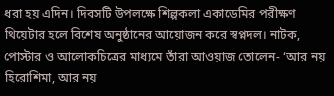ধরা হয় এদিন। দিবসটি উপলক্ষে শিল্পকলা একাডেমির পরীক্ষণ থিয়েটার হলে বিশেষ অনুষ্ঠানের আয়োজন করে স্বপ্নদল। নাটক, পোস্টার ও আলোকচিত্রের মাধ্যমে তাঁরা আওয়াজ তোলেন- ‘আর নয় হিরোশিমা, আর নয়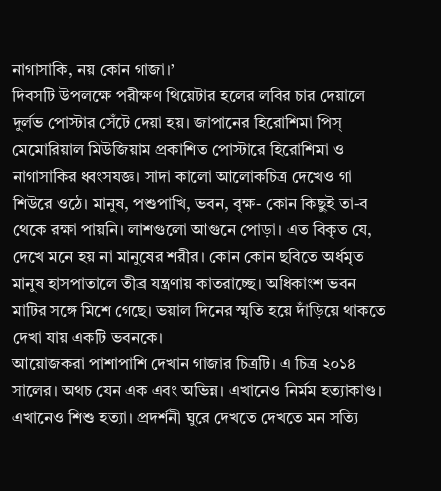নাগাসাকি, নয় কোন গাজা।’
দিবসটি উপলক্ষে পরীক্ষণ থিয়েটার হলের লবির চার দেয়ালে দুর্লভ পোস্টার সেঁটে দেয়া হয়। জাপানের হিরোশিমা পিস্ মেমোরিয়াল মিউজিয়াম প্রকাশিত পোস্টারে হিরোশিমা ও নাগাসাকির ধ্বংসযজ্ঞ। সাদা কালো আলোকচিত্র দেখেও গা শিউরে ওঠে। মানুষ, পশুপাখি, ভবন, বৃক্ষ- কোন কিছুই তা-ব থেকে রক্ষা পায়নি। লাশগুলো আগুনে পোড়া। এত বিকৃত যে, দেখে মনে হয় না মানুষের শরীর। কোন কোন ছবিতে অর্ধমৃত মানুষ হাসপাতালে তীব্র যন্ত্রণায় কাতরাচ্ছে। অধিকাংশ ভবন মাটির সঙ্গে মিশে গেছে। ভয়াল দিনের স্মৃতি হয়ে দাঁড়িয়ে থাকতে দেখা যায় একটি ভবনকে।
আয়োজকরা পাশাপাশি দেখান গাজার চিত্রটি। এ চিত্র ২০১৪ সালের। অথচ যেন এক এবং অভিন্ন। এখানেও নির্মম হত্যাকাণ্ড। এখানেও শিশু হত্যা। প্রদর্শনী ঘুরে দেখতে দেখতে মন সত্যি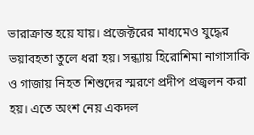ভারাক্রান্ত হয়ে যায়। প্রজেক্টরের মাধ্যমেও যুদ্ধের ভয়াবহতা তুলে ধরা হয়। সন্ধ্যায় হিরোশিমা নাগাসাকি ও গাজায় নিহত শিশুদের স্মরণে প্রদীপ প্রজ্বলন করা হয়। এতে অংশ নেয় একদল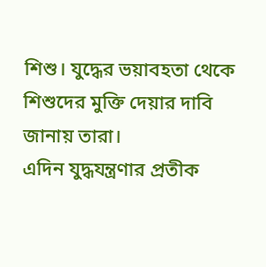শিশু। যুদ্ধের ভয়াবহতা থেকে শিশুদের মুক্তি দেয়ার দাবি জানায় তারা।
এদিন যুদ্ধযন্ত্রণার প্রতীক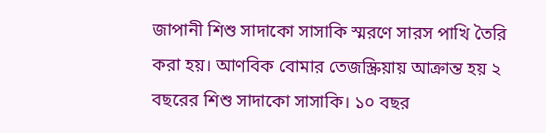জাপানী শিশু সাদাকো সাসাকি স্মরণে সারস পাখি তৈরি করা হয়। আণবিক বোমার তেজস্ক্রিয়ায় আক্রান্ত হয় ২ বছরের শিশু সাদাকো সাসাকি। ১০ বছর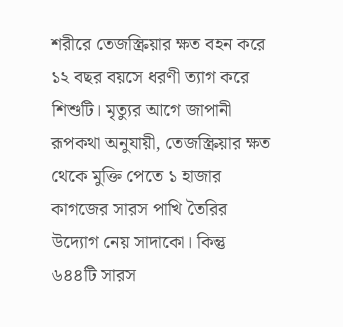শরীরে তেজস্ক্রিয়ার ক্ষত বহন করে ১২ বছর বয়সে ধরণী ত্যাগ করে শিশুটি। মৃত্যুর আগে জাপানী রূপকথা অনুযায়ী, তেজস্ক্রিয়ার ক্ষত থেকে মুক্তি পেতে ১ হাজার কাগজের সারস পাখি তৈরির উদ্যোগ নেয় সাদাকো। কিন্তু ৬৪৪টি সারস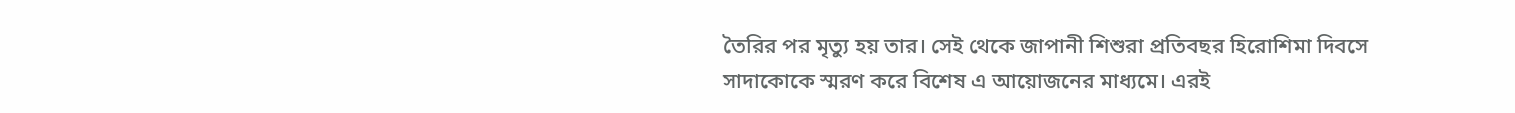তৈরির পর মৃত্যু হয় তার। সেই থেকে জাপানী শিশুরা প্রতিবছর হিরোশিমা দিবসে সাদাকোকে স্মরণ করে বিশেষ এ আয়োজনের মাধ্যমে। এরই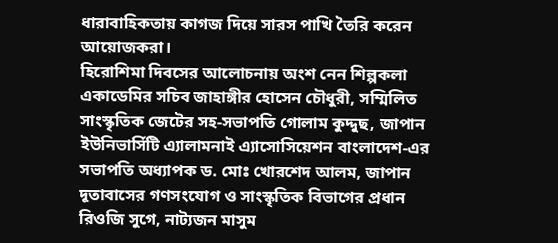ধারাবাহিকতায় কাগজ দিয়ে সারস পাখি তৈরি করেন আয়োজকরা।
হিরোশিমা দিবসের আলোচনায় অংশ নেন শিল্পকলা একাডেমির সচিব জাহাঙ্গীর হোসেন চৌধুরী, সম্মিলিত সাংস্কৃতিক জেটের সহ-সভাপতি গোলাম কুদ্দুছ, জাপান ইউনিভার্সিটি এ্যালামনাই এ্যাসোসিয়েশন বাংলাদেশ-এর সভাপতি অধ্যাপক ড. মোঃ খোরশেদ আলম, জাপান দূতাবাসের গণসংযোগ ও সাংস্কৃতিক বিভাগের প্রধান রিওজি সুগে, নাট্যজন মাসুম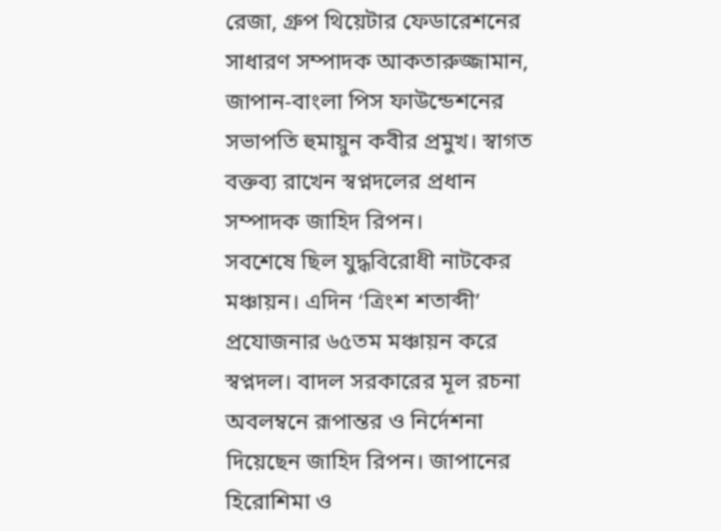রেজা, গ্রুপ থিয়েটার ফেডারেশনের সাধারণ সম্পাদক আকতারুজ্জামান, জাপান-বাংলা পিস ফাউন্ডেশনের সভাপতি হুমায়ুন কবীর প্রমুখ। স্বাগত বক্তব্য রাখেন স্বপ্নদলের প্রধান সম্পাদক জাহিদ রিপন।
সবশেষে ছিল যুদ্ধবিরোধী নাটকের মঞ্চায়ন। এদিন ‘ত্রিংশ শতাব্দী’ প্রযোজনার ৬৫তম মঞ্চায়ন করে স্বপ্নদল। বাদল সরকারের মূল রচনা অবলম্বনে রূপান্তর ও নির্দেশনা দিয়েছেন জাহিদ রিপন। জাপানের হিরোশিমা ও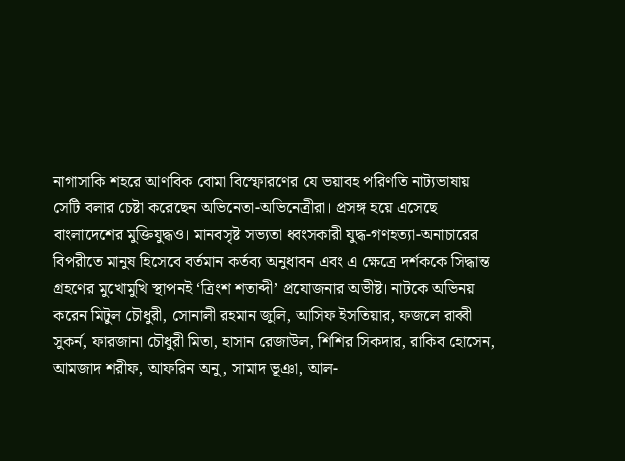নাগাসাকি শহরে আণবিক বোমা বিস্ফোরণের যে ভয়াবহ পরিণতি নাট্যভাষায় সেটি বলার চেষ্টা করেছেন অভিনেতা-অভিনেত্রীরা। প্রসঙ্গ হয়ে এসেছে বাংলাদেশের মুক্তিযুদ্ধও। মানবসৃষ্ট সভ্যতা ধ্বংসকারী যুদ্ধ-গণহত্যা-অনাচারের বিপরীতে মানুষ হিসেবে বর্তমান কর্তব্য অনুধাবন এবং এ ক্ষেত্রে দর্শককে সিদ্ধান্ত গ্রহণের মুখোমুখি স্থাপনই ‘ত্রিংশ শতাব্দী’ প্রযোজনার অভীষ্ট। নাটকে অভিনয় করেন মিটুল চৌধুরী, সোনালী রহমান জুলি, আসিফ ইসতিয়ার, ফজলে রাব্বী সুকর্ন, ফারজানা চৌধুরী মিতা, হাসান রেজাউল, শিশির সিকদার, রাকিব হোসেন, আমজাদ শরীফ, আফরিন অনু, সামাদ ভূঞা, আল-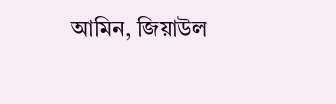আমিন, জিয়াউল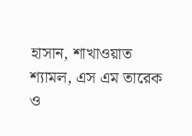হাসান, শাখাওয়াত শ্যামল, এস এম তারেক ও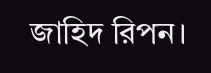জাহিদ রিপন।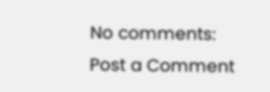No comments:
Post a Comment